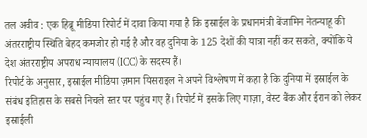तल अवीव : एक हिब्रू मीडिया रिपोर्ट में दावा किया गया है कि इस्राईल के प्रधानमंत्री बेंजामिन नेतन्याहू की अंतरराष्ट्रीय स्थिति बेहद कमजोर हो गई है और वह दुनिया के 125 देशों की यात्रा नहीं कर सकते, क्योंकि ये देश अंतरराष्ट्रीय अपराध न्यायालय (ICC) के सदस्य हैं।
रिपोर्ट के अनुसार, इस्राईल मीडिया ज़मान यिसराइल ने अपने विश्लेषण में कहा है कि दुनिया में इस्राईल के संबंध इतिहास के सबसे निचले स्तर पर पहुंच गए हैं। रिपोर्ट में इसके लिए गाज़ा, वेस्ट बैंक और ईरान को लेकर इस्राईली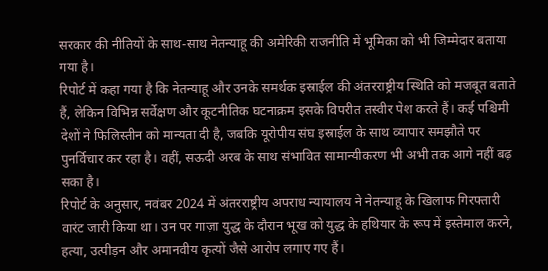सरकार की नीतियों के साथ-साथ नेतन्याहू की अमेरिकी राजनीति में भूमिका को भी जिम्मेदार बताया गया है।
रिपोर्ट में कहा गया है कि नेतन्याहू और उनके समर्थक इस्राईल की अंतरराष्ट्रीय स्थिति को मजबूत बताते हैं, लेकिन विभिन्न सर्वेक्षण और कूटनीतिक घटनाक्रम इसके विपरीत तस्वीर पेश करते हैं। कई पश्चिमी देशों ने फिलिस्तीन को मान्यता दी है, जबकि यूरोपीय संघ इस्राईल के साथ व्यापार समझौते पर पुनर्विचार कर रहा है। वहीं, सऊदी अरब के साथ संभावित सामान्यीकरण भी अभी तक आगे नहीं बढ़ सका है।
रिपोर्ट के अनुसार, नवंबर 2024 में अंतरराष्ट्रीय अपराध न्यायालय ने नेतन्याहू के खिलाफ गिरफ्तारी वारंट जारी किया था। उन पर गाज़ा युद्ध के दौरान भूख को युद्ध के हथियार के रूप में इस्तेमाल करने, हत्या, उत्पीड़न और अमानवीय कृत्यों जैसे आरोप लगाए गए हैं।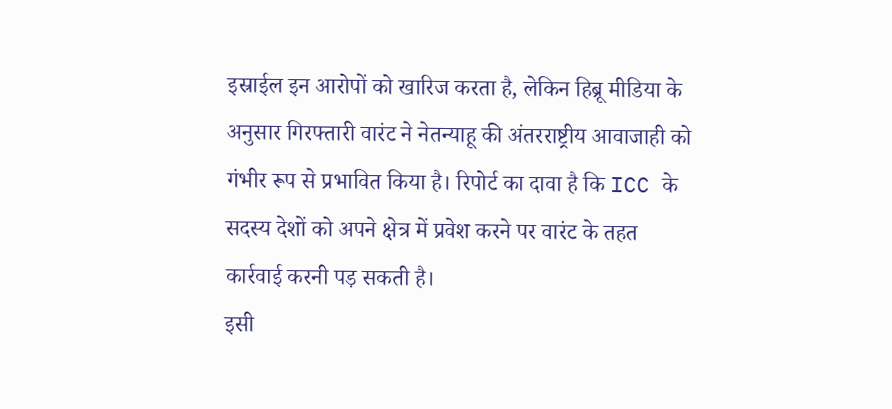इस्राईल इन आरोपों को खारिज करता है, लेकिन हिब्रू मीडिया के अनुसार गिरफ्तारी वारंट ने नेतन्याहू की अंतरराष्ट्रीय आवाजाही को गंभीर रूप से प्रभावित किया है। रिपोर्ट का दावा है कि ICC के सदस्य देशों को अपने क्षेत्र में प्रवेश करने पर वारंट के तहत कार्रवाई करनी पड़ सकती है।
इसी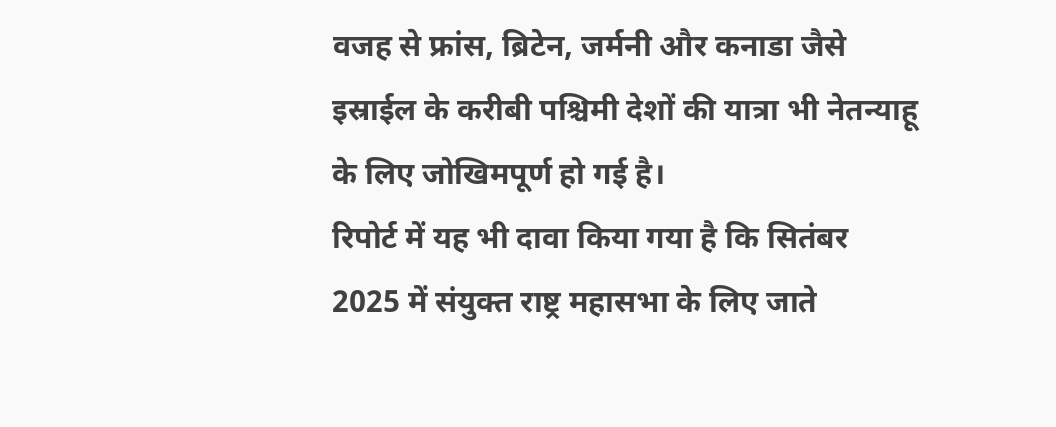वजह से फ्रांस, ब्रिटेन, जर्मनी और कनाडा जैसे इस्राईल के करीबी पश्चिमी देशों की यात्रा भी नेतन्याहू के लिए जोखिमपूर्ण हो गई है।
रिपोर्ट में यह भी दावा किया गया है कि सितंबर 2025 में संयुक्त राष्ट्र महासभा के लिए जाते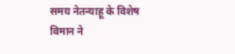समय नेतन्याहू के विशेष विमान ने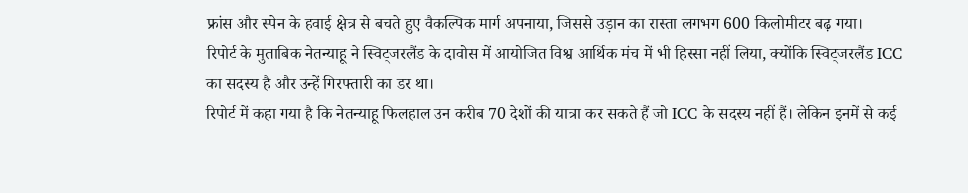फ्रांस और स्पेन के हवाई क्षेत्र से बचते हुए वैकल्पिक मार्ग अपनाया, जिससे उड़ान का रास्ता लगभग 600 किलोमीटर बढ़ गया।
रिपोर्ट के मुताबिक नेतन्याहू ने स्विट्जरलैंड के दावोस में आयोजित विश्व आर्थिक मंच में भी हिस्सा नहीं लिया, क्योंकि स्विट्जरलैंड ICC का सदस्य है और उन्हें गिरफ्तारी का डर था।
रिपोर्ट में कहा गया है कि नेतन्याहू फिलहाल उन करीब 70 देशों की यात्रा कर सकते हैं जो ICC के सदस्य नहीं हैं। लेकिन इनमें से कई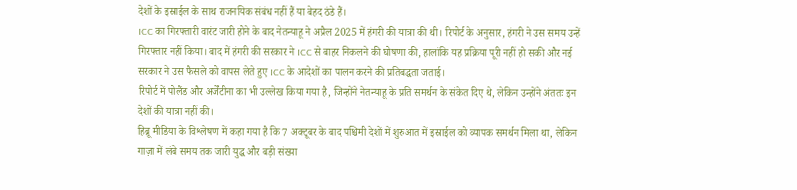देशों के इस्राईल के साथ राजनयिक संबंध नहीं हैं या बेहद ठंडे हैं।
ICC का गिरफ्तारी वारंट जारी होने के बाद नेतन्याहू ने अप्रैल 2025 में हंगरी की यात्रा की थी। रिपोर्ट के अनुसार, हंगरी ने उस समय उन्हें गिरफ्तार नहीं किया। बाद में हंगरी की सरकार ने ICC से बाहर निकलने की घोषणा की, हालांकि यह प्रक्रिया पूरी नहीं हो सकी और नई सरकार ने उस फैसले को वापस लेते हुए ICC के आदेशों का पालन करने की प्रतिबद्धता जताई।
रिपोर्ट में पोलैंड और अर्जेंटीना का भी उल्लेख किया गया है, जिन्होंने नेतन्याहू के प्रति समर्थन के संकेत दिए थे, लेकिन उन्होंने अंततः इन देशों की यात्रा नहीं की।
हिब्रू मीडिया के विश्लेषण में कहा गया है कि 7 अक्टूबर के बाद पश्चिमी देशों में शुरुआत में इस्राईल को व्यापक समर्थन मिला था, लेकिन गाज़ा में लंबे समय तक जारी युद्ध और बड़ी संख्या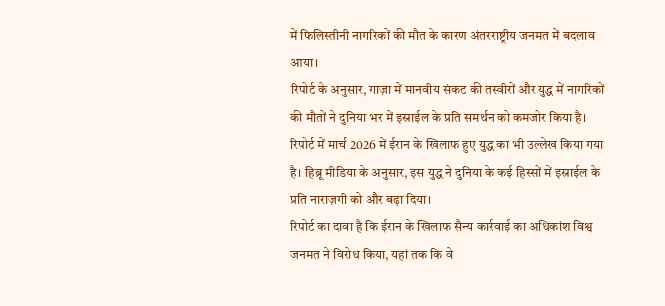में फिलिस्तीनी नागरिकों की मौत के कारण अंतरराष्ट्रीय जनमत में बदलाव आया।
रिपोर्ट के अनुसार, गाज़ा में मानवीय संकट की तस्वीरों और युद्ध में नागरिकों की मौतों ने दुनिया भर में इस्राईल के प्रति समर्थन को कमजोर किया है।
रिपोर्ट में मार्च 2026 में ईरान के खिलाफ हुए युद्ध का भी उल्लेख किया गया है। हिब्रू मीडिया के अनुसार, इस युद्ध ने दुनिया के कई हिस्सों में इस्राईल के प्रति नाराज़गी को और बढ़ा दिया।
रिपोर्ट का दावा है कि ईरान के खिलाफ सैन्य कार्रवाई का अधिकांश विश्व जनमत ने विरोध किया, यहां तक कि वे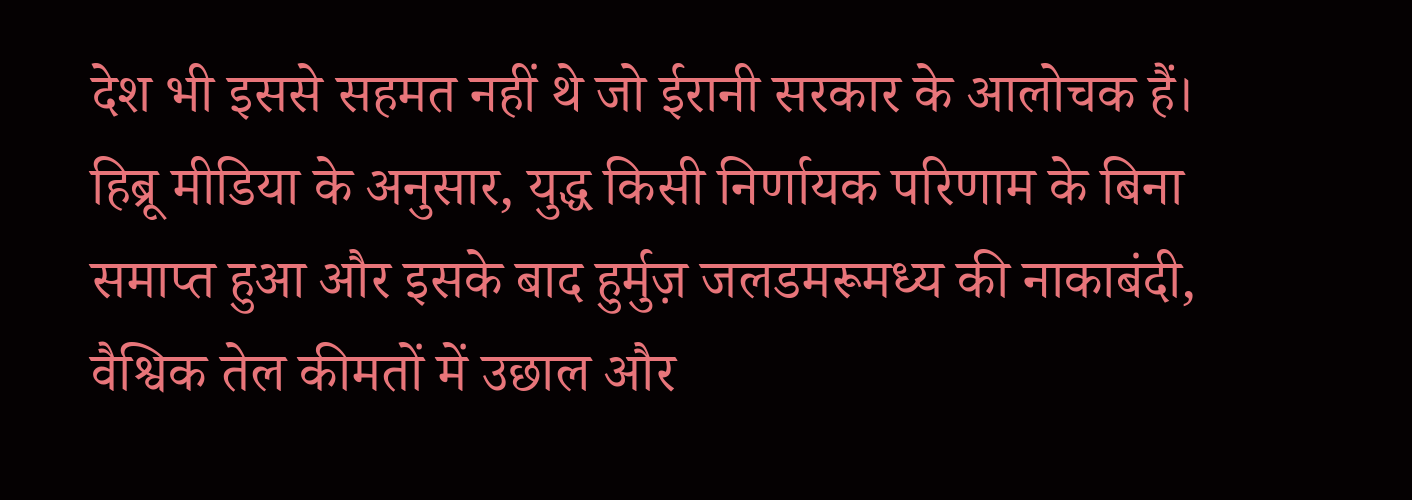देश भी इससे सहमत नहीं थे जो ईरानी सरकार के आलोचक हैं।
हिब्रू मीडिया के अनुसार, युद्ध किसी निर्णायक परिणाम के बिना समाप्त हुआ और इसके बाद हुर्मुज़ जलडमरूमध्य की नाकाबंदी, वैश्विक तेल कीमतों में उछाल और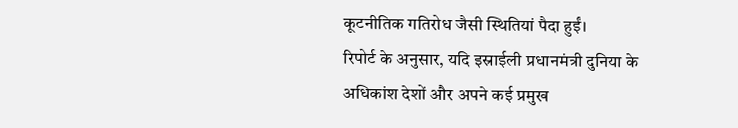कूटनीतिक गतिरोध जैसी स्थितियां पैदा हुईं।
रिपोर्ट के अनुसार, यदि इस्राईली प्रधानमंत्री दुनिया के अधिकांश देशों और अपने कई प्रमुख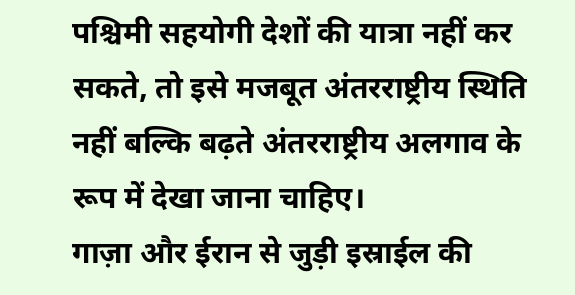पश्चिमी सहयोगी देशों की यात्रा नहीं कर सकते, तो इसे मजबूत अंतरराष्ट्रीय स्थिति नहीं बल्कि बढ़ते अंतरराष्ट्रीय अलगाव के रूप में देखा जाना चाहिए।
गाज़ा और ईरान से जुड़ी इस्राईल की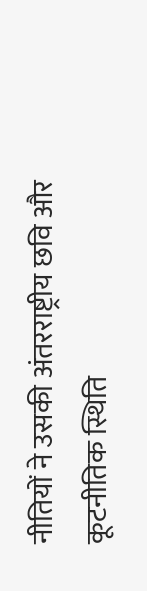नीतियों ने उसकी अंतरराष्ट्रीय छवि और कूटनीतिक स्थिति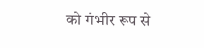को गंभीर रूप से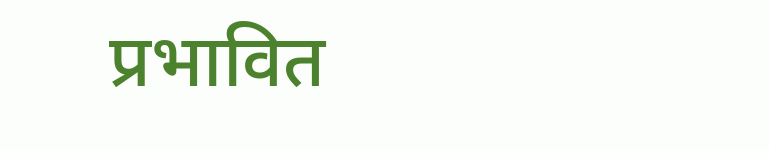प्रभावित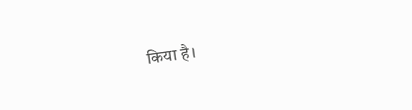किया है।